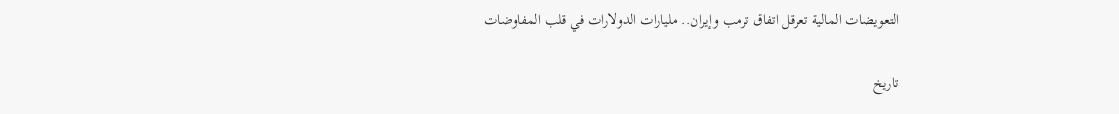التعويضات المالية تعرقل اتفاق ترمب وإيران.. مليارات الدولارات في قلب المفاوضات

تاريخ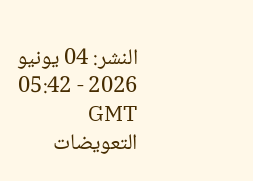النشر: 04 يونيو 2026 - 05:42 GMT
التعويضات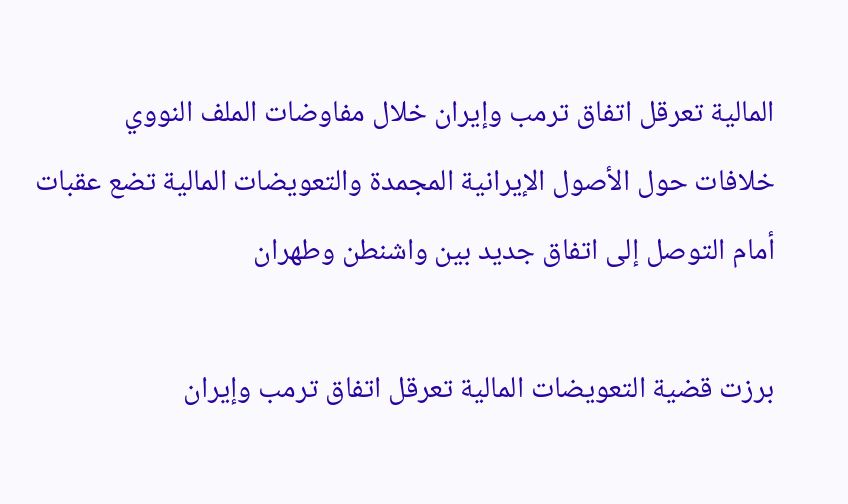المالية تعرقل اتفاق ترمب وإيران خلال مفاوضات الملف النووي
خلافات حول الأصول الإيرانية المجمدة والتعويضات المالية تضع عقبات أمام التوصل إلى اتفاق جديد بين واشنطن وطهران

برزت قضية التعويضات المالية تعرقل اتفاق ترمب وإيران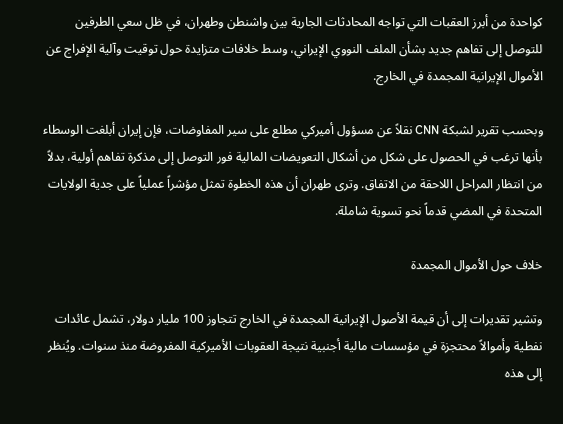كواحدة من أبرز العقبات التي تواجه المحادثات الجارية بين واشنطن وطهران، في ظل سعي الطرفين للتوصل إلى تفاهم جديد بشأن الملف النووي الإيراني، وسط خلافات متزايدة حول توقيت وآلية الإفراج عن الأموال الإيرانية المجمدة في الخارج.

وبحسب تقرير لشبكة CNN نقلاً عن مسؤول أميركي مطلع على سير المفاوضات، فإن إيران أبلغت الوسطاء بأنها ترغب في الحصول على شكل من أشكال التعويضات المالية فور التوصل إلى مذكرة تفاهم أولية، بدلاً من انتظار المراحل اللاحقة من الاتفاق. وترى طهران أن هذه الخطوة تمثل مؤشراً عملياً على جدية الولايات المتحدة في المضي قدماً نحو تسوية شاملة.

خلاف حول الأموال المجمدة

وتشير تقديرات إلى أن قيمة الأصول الإيرانية المجمدة في الخارج تتجاوز 100 مليار دولار، تشمل عائدات نفطية وأموالاً محتجزة في مؤسسات مالية أجنبية نتيجة العقوبات الأميركية المفروضة منذ سنوات. ويُنظر إلى هذه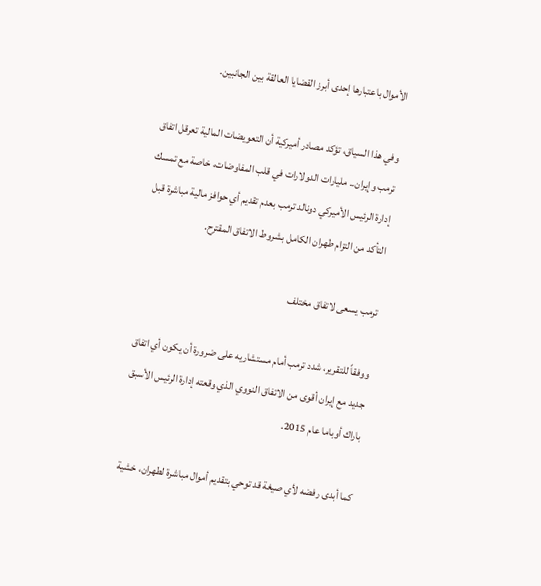الأموال باعتبارها إحدى أبرز القضايا العالقة بين الجانبين.

وفي هذا السياق، تؤكد مصادر أميركية أن التعويضات المالية تعرقل اتفاق ترمب وإيران.. مليارات الدولارات في قلب المفاوضات، خاصة مع تمسك إدارة الرئيس الأميركي دونالد ترمب بعدم تقديم أي حوافز مالية مباشرة قبل التأكد من التزام طهران الكامل بشروط الاتفاق المقترح.

ترمب يسعى لاتفاق مختلف

ووفقاً للتقرير، شدد ترمب أمام مستشاريه على ضرورة أن يكون أي اتفاق جديد مع إيران أقوى من الاتفاق النووي الذي وقعته إدارة الرئيس الأسبق باراك أوباما عام 2015.

كما أبدى رفضه لأي صيغة قد توحي بتقديم أموال مباشرة لطهران، خشية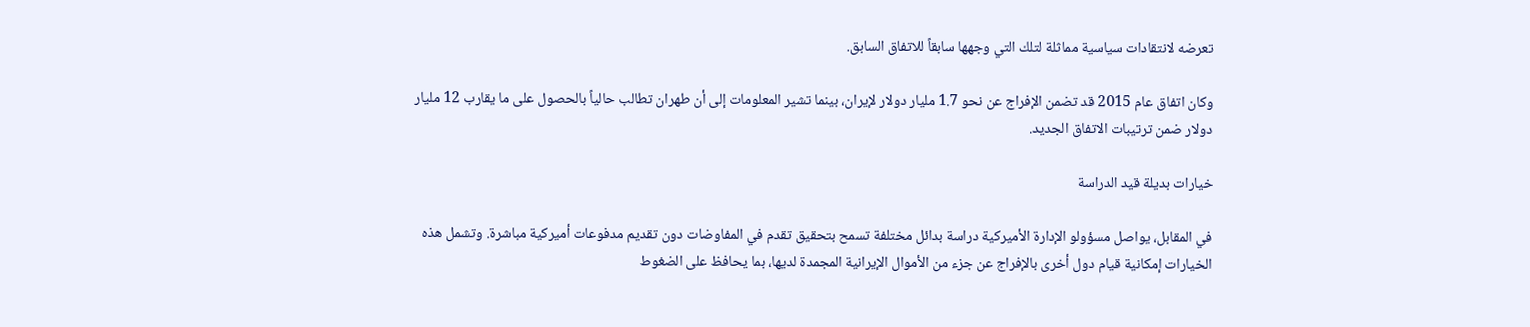تعرضه لانتقادات سياسية مماثلة لتلك التي وجهها سابقاً للاتفاق السابق.

وكان اتفاق عام 2015 قد تضمن الإفراج عن نحو 1.7 مليار دولار لإيران، بينما تشير المعلومات إلى أن طهران تطالب حالياً بالحصول على ما يقارب 12 مليار دولار ضمن ترتيبات الاتفاق الجديد.

خيارات بديلة قيد الدراسة

في المقابل، يواصل مسؤولو الإدارة الأميركية دراسة بدائل مختلفة تسمح بتحقيق تقدم في المفاوضات دون تقديم مدفوعات أميركية مباشرة. وتشمل هذه الخيارات إمكانية قيام دول أخرى بالإفراج عن جزء من الأموال الإيرانية المجمدة لديها، بما يحافظ على الضغوط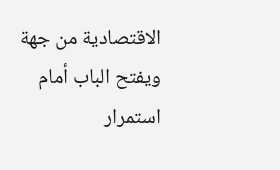الاقتصادية من جهة ويفتح الباب أمام استمرار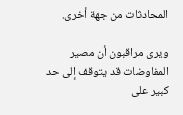المحادثات من جهة أخرى.

ويرى مراقبون أن مصير المفاوضات قد يتوقف إلى حد كبير على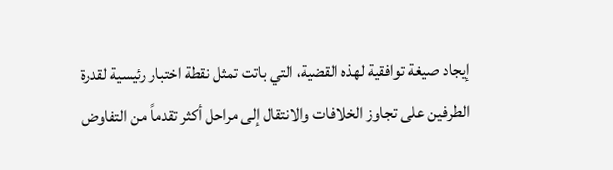إيجاد صيغة توافقية لهذه القضية، التي باتت تمثل نقطة اختبار رئيسية لقدرة الطرفين على تجاوز الخلافات والانتقال إلى مراحل أكثر تقدماً من التفاوض